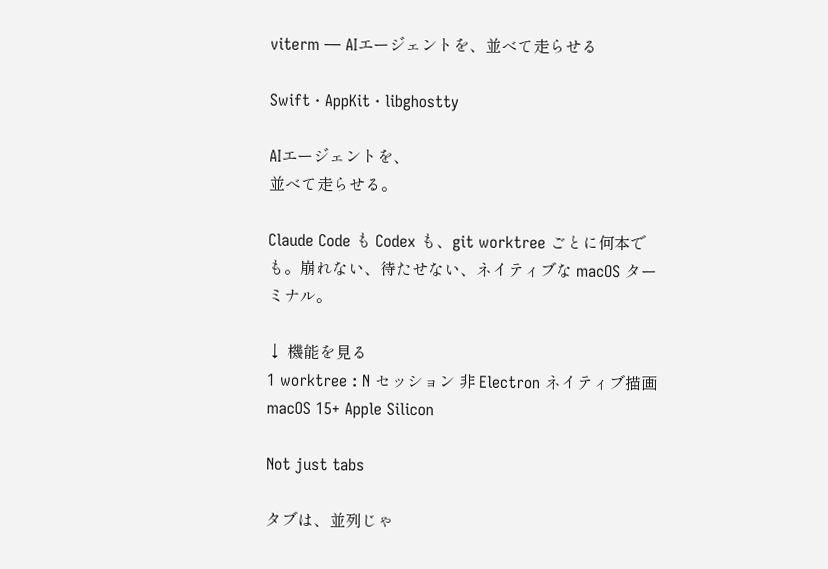viterm — AIエージェントを、並べて走らせる

Swift · AppKit · libghostty

AIエージェントを、
並べて走らせる。

Claude Code も Codex も、git worktree ごとに何本でも。崩れない、待たせない、ネイティブな macOS ターミナル。

↓ 機能を見る
1 worktree : N セッション 非 Electron ネイティブ描画 macOS 15+ Apple Silicon

Not just tabs

タブは、並列じゃ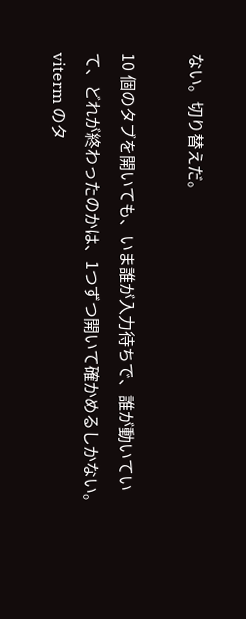ない。切り替えだ。

10 個のタブを開いても、いま誰が入力待ちで、誰が動いていて、どれが終わったのかは、1つずつ開いて確かめるしかない。viterm のタ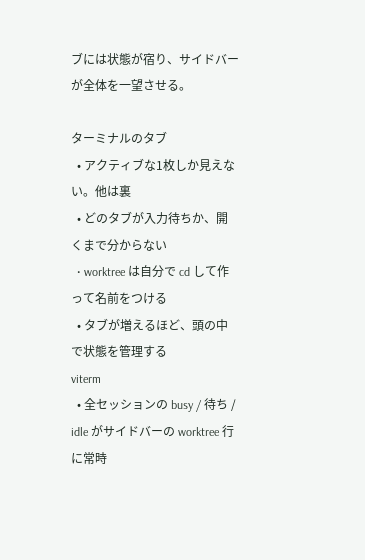ブには状態が宿り、サイドバーが全体を一望させる。

ターミナルのタブ
  • アクティブな1枚しか見えない。他は裏
  • どのタブが入力待ちか、開くまで分からない
  • worktree は自分で cd して作って名前をつける
  • タブが増えるほど、頭の中で状態を管理する
viterm
  • 全セッションの busy / 待ち / idle がサイドバーの worktree 行に常時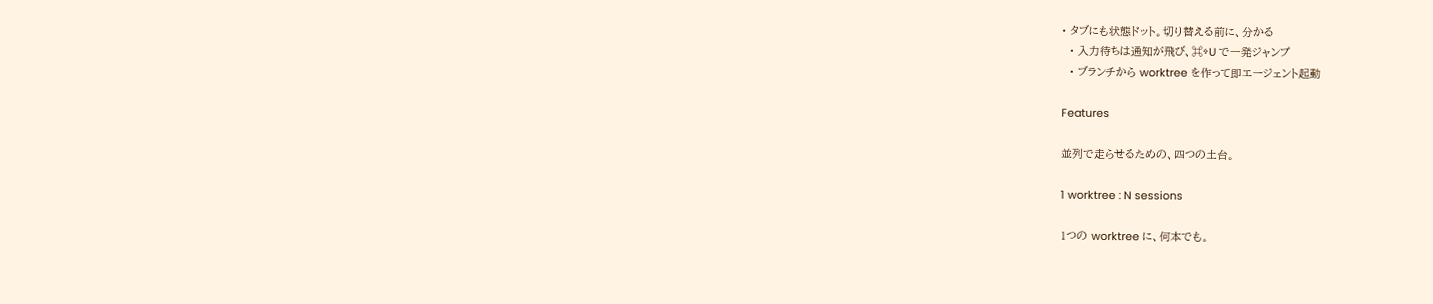• タブにも状態ドット。切り替える前に、分かる
  • 入力待ちは通知が飛び、⌘⇧U で一発ジャンプ
  • ブランチから worktree を作って即エージェント起動

Features

並列で走らせるための、四つの土台。

1 worktree : N sessions

1つの worktree に、何本でも。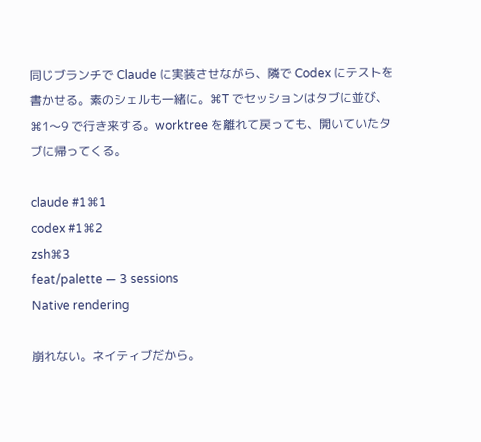同じブランチで Claude に実装させながら、隣で Codex にテストを書かせる。素のシェルも一緒に。⌘T でセッションはタブに並び、⌘1〜9 で行き来する。worktree を離れて戻っても、開いていたタブに帰ってくる。

claude #1⌘1
codex #1⌘2
zsh⌘3
feat/palette — 3 sessions
Native rendering

崩れない。ネイティブだから。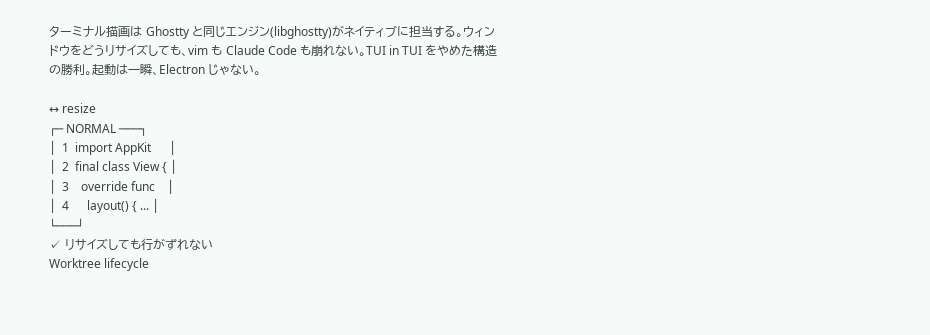ターミナル描画は Ghostty と同じエンジン(libghostty)がネイティブに担当する。ウィンドウをどうリサイズしても、vim も Claude Code も崩れない。TUI in TUI をやめた構造の勝利。起動は一瞬、Electron じゃない。

↔ resize
┌─ NORMAL ───┐
│  1  import AppKit      │
│  2  final class View { │
│  3    override func    │
│  4      layout() { ... │
└───┘
✓ リサイズしても行がずれない
Worktree lifecycle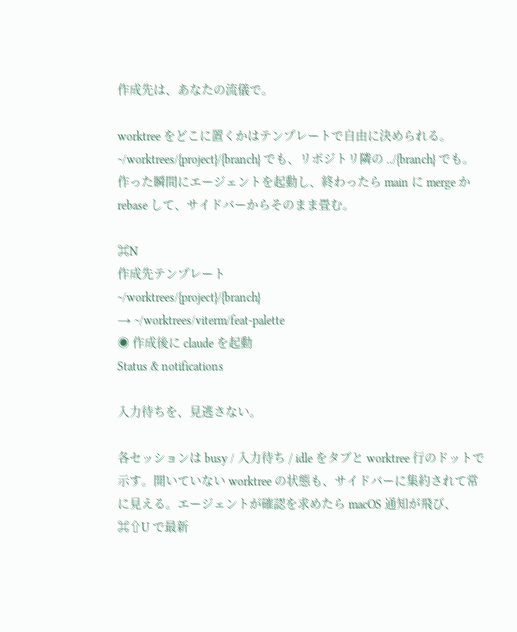作成先は、あなたの流儀で。

worktree をどこに置くかはテンプレートで自由に決められる。~/worktrees/{project}/{branch} でも、リポジトリ隣の ../{branch} でも。作った瞬間にエージェントを起動し、終わったら main に merge か rebase して、サイドバーからそのまま畳む。

⌘N
作成先テンプレート
~/worktrees/{project}/{branch}
→ ~/worktrees/viterm/feat-palette
◉ 作成後に claude を起動
Status & notifications

入力待ちを、見逃さない。

各セッションは busy / 入力待ち / idle をタブと worktree 行のドットで示す。開いていない worktree の状態も、サイドバーに集約されて常に見える。エージェントが確認を求めたら macOS 通知が飛び、⌘⇧U で最新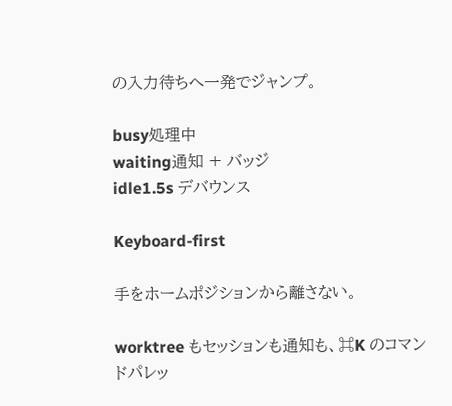の入力待ちへ一発でジャンプ。

busy処理中
waiting通知 + バッジ
idle1.5s デバウンス

Keyboard-first

手をホームポジションから離さない。

worktree もセッションも通知も、⌘K のコマンドパレッ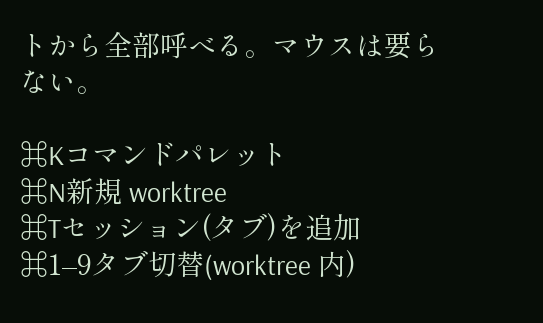トから全部呼べる。マウスは要らない。

⌘Kコマンドパレット
⌘N新規 worktree
⌘Tセッション(タブ)を追加
⌘1–9タブ切替(worktree 内)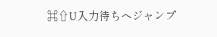⌘⇧U入力待ちへジャンプ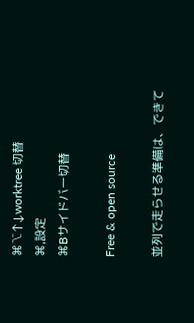⌘⌥↑↓worktree 切替
⌘,設定
⌘Bサイドバー切替

Free & open source

並列で走らせる準備は、できて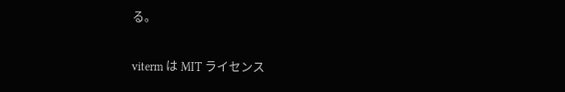る。

viterm は MIT ライセンス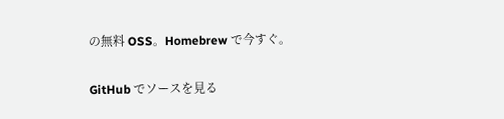の無料 OSS。Homebrew で今すぐ。

GitHub でソースを見る